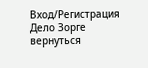Вход/Регистрация
Дело Зорге
вернуться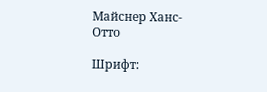Майснер Ханс-Отто

Шрифт: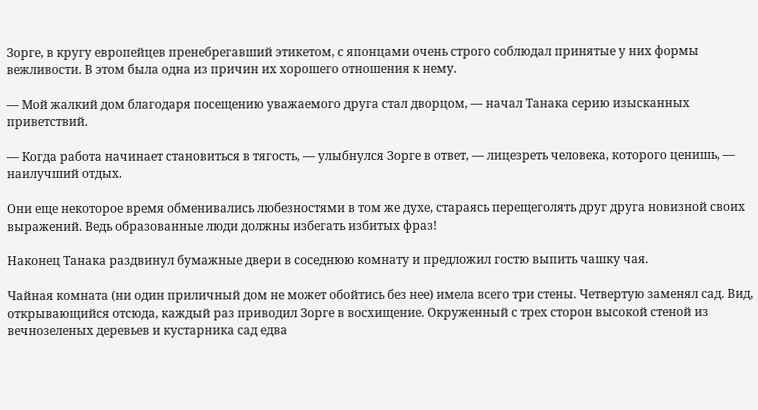Зорге, в кругу европейцев пренебрегавший этикетом, с японцами очень строго соблюдал принятые у них формы вежливости. В этом была одна из причин их хорошего отношения к нему.

— Мой жалкий дом благодаря посещению уважаемого друга стал дворцом, — начал Танака серию изысканных приветствий.

— Когда работа начинает становиться в тягость, — улыбнулся Зорге в ответ, — лицезреть человека, которого ценишь, — наилучший отдых.

Они еще некоторое время обменивались любезностями в том же духе, стараясь перещеголять друг друга новизной своих выражений. Ведь образованные люди должны избегать избитых фраз!

Наконец Танака раздвинул бумажные двери в соседнюю комнату и предложил гостю выпить чашку чая.

Чайная комната (ни один приличный дом не может обойтись без нее) имела всего три стены. Четвертую заменял сад. Вид, открывающийся отсюда, каждый раз приводил Зорге в восхищение. Окруженный с трех сторон высокой стеной из вечнозеленых деревьев и кустарника сад едва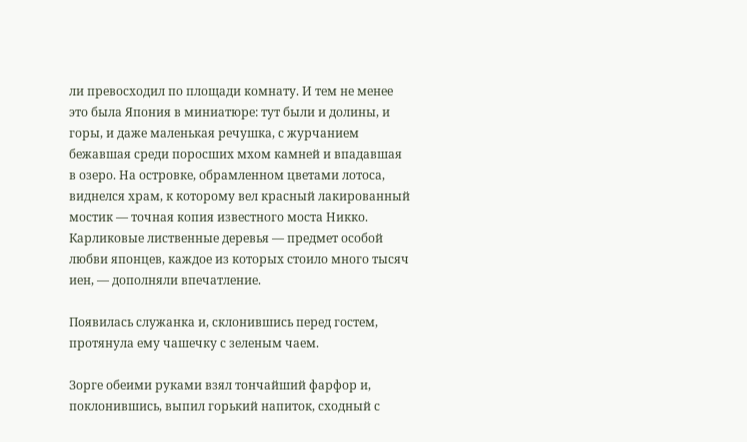ли превосходил по площади комнату. И тем не менее это была Япония в миниатюре: тут были и долины, и горы, и даже маленькая речушка, с журчанием бежавшая среди поросших мхом камней и впадавшая в озеро. На островке, обрамленном цветами лотоса, виднелся храм, к которому вел красный лакированный мостик — точная копия известного моста Никко. Карликовые лиственные деревья — предмет особой любви японцев, каждое из которых стоило много тысяч иен, — дополняли впечатление.

Появилась служанка и, склонившись перед гостем, протянула ему чашечку с зеленым чаем.

Зорге обеими руками взял тончайший фарфор и, поклонившись, выпил горький напиток, сходный с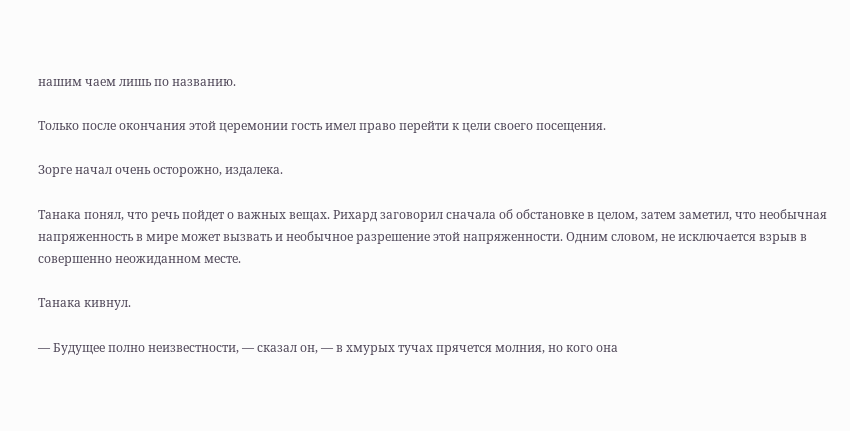нашим чаем лишь по названию.

Только после окончания этой церемонии гость имел право перейти к цели своего посещения.

Зорге начал очень осторожно, издалека.

Танака понял, что речь пойдет о важных вещах. Рихард заговорил сначала об обстановке в целом, затем заметил, что необычная напряженность в мире может вызвать и необычное разрешение этой напряженности. Одним словом, не исключается взрыв в совершенно неожиданном месте.

Танака кивнул.

— Будущее полно неизвестности, — сказал он, — в хмурых тучах прячется молния, но кого она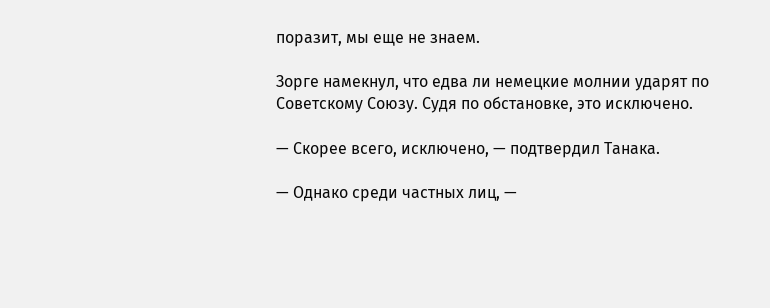поразит, мы еще не знаем.

Зорге намекнул, что едва ли немецкие молнии ударят по Советскому Союзу. Судя по обстановке, это исключено.

— Скорее всего, исключено, — подтвердил Танака.

— Однако среди частных лиц, —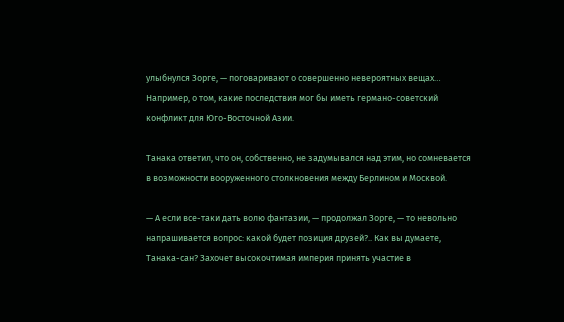улыбнулся Зорге, — поговаривают о совершенно невероятных вещах… Например, о том, какие последствия мог бы иметь германо-советский конфликт для Юго-Восточной Азии.

Танака ответил, что он, собственно, не задумывался над этим, но сомневается в возможности вооруженного столкновения между Берлином и Москвой.

— А если все-таки дать волю фантазии, — продолжал Зорге, — то невольно напрашивается вопрос: какой будет позиция друзей?.. Как вы думаете, Танака-сан? Захочет высокочтимая империя принять участие в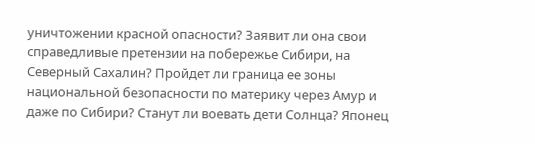уничтожении красной опасности? Заявит ли она свои справедливые претензии на побережье Сибири, на Северный Сахалин? Пройдет ли граница ее зоны национальной безопасности по материку через Амур и даже по Сибири? Станут ли воевать дети Солнца? Японец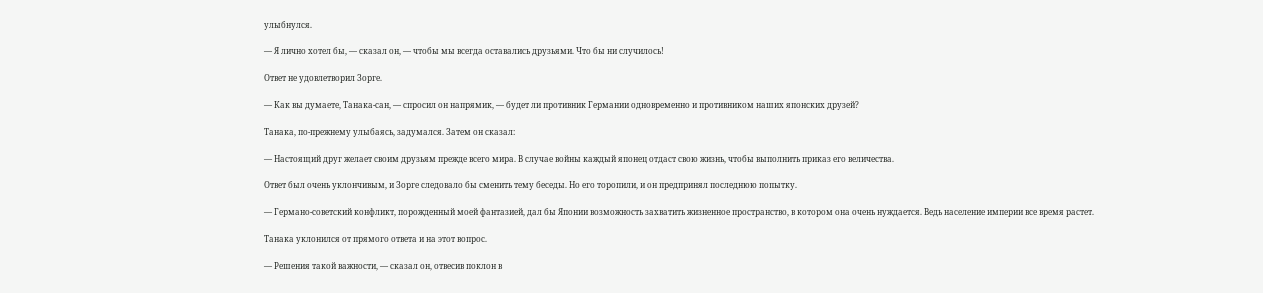улыбнулся.

— Я лично хотел бы, — сказал он, — чтобы мы всегда оставались друзьями. Что бы ни случилось!

Ответ не удовлетворил Зорге.

— Как вы думаете, Танака-сан, — спросил он напрямик, — будет ли противник Германии одновременно и противником наших японских друзей?

Танака, по-прежнему улыбаясь, задумался. Затем он сказал:

— Настоящий друг желает своим друзьям прежде всего мира. В случае войны каждый японец отдаст свою жизнь, чтобы выполнить приказ его величества.

Ответ был очень уклончивым, и Зорге следовало бы сменить тему беседы. Но его торопили, и он предпринял последнюю попытку.

— Германо-советский конфликт, порожденный моей фантазией, дал бы Японии возможность захватить жизненное пространство, в котором она очень нуждается. Ведь население империи все время растет.

Танака уклонился от прямого ответа и на этот вопрос.

— Решения такой важности, — сказал он, отвесив поклон в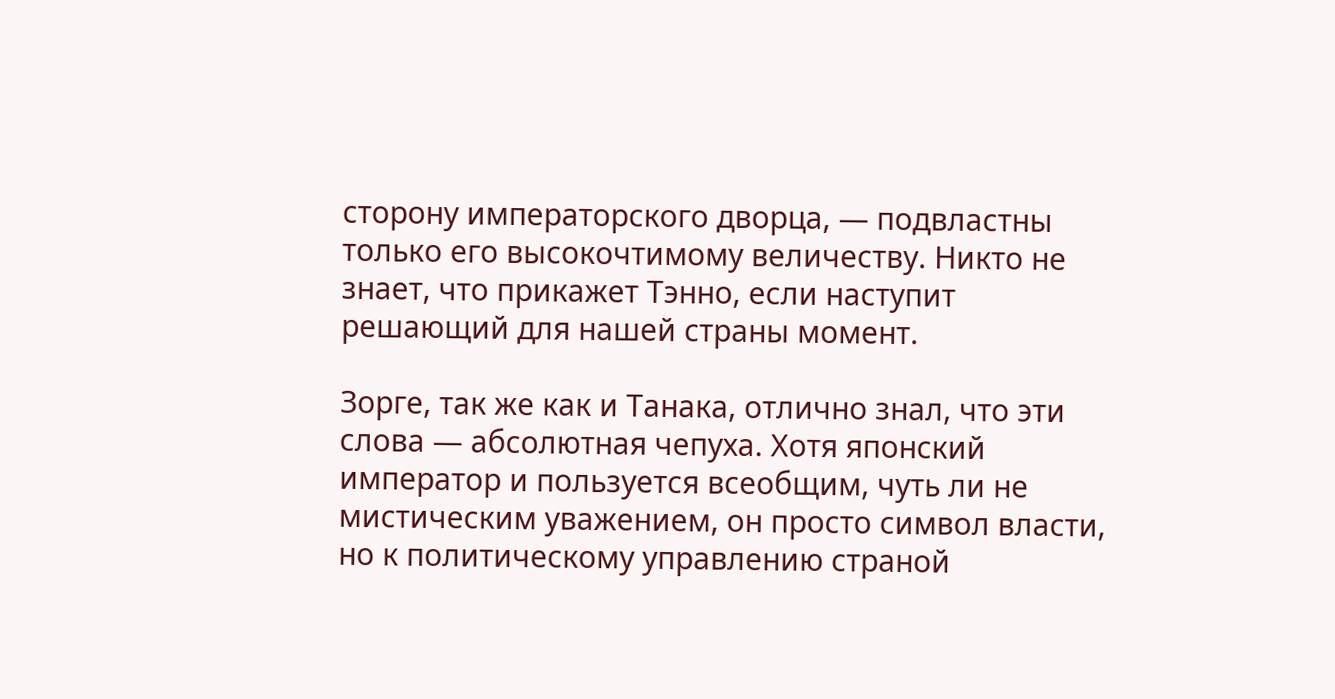сторону императорского дворца, — подвластны только его высокочтимому величеству. Никто не знает, что прикажет Тэнно, если наступит решающий для нашей страны момент.

Зорге, так же как и Танака, отлично знал, что эти слова — абсолютная чепуха. Хотя японский император и пользуется всеобщим, чуть ли не мистическим уважением, он просто символ власти, но к политическому управлению страной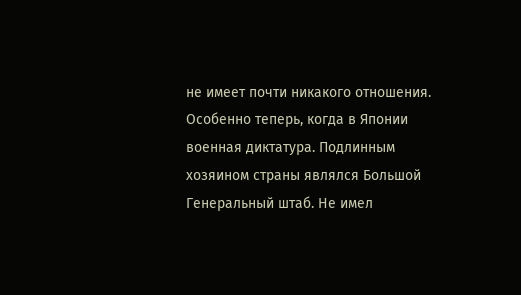не имеет почти никакого отношения. Особенно теперь, когда в Японии военная диктатура. Подлинным хозяином страны являлся Большой Генеральный штаб. Не имел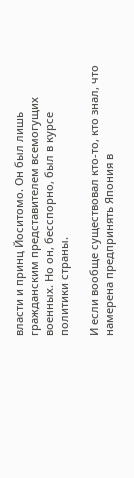власти и принц Йоситомо. Он был лишь гражданским представителем всемогущих военных. Но он, бесспорно, был в курсе политики страны.

И если вообще существовал кто-то, кто знал, что намерена предпринять Япония в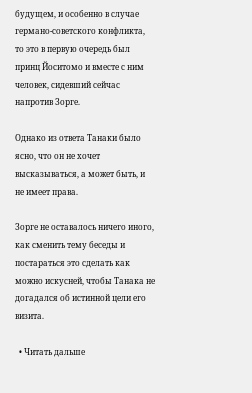будущем, и особенно в случае германо-советского конфликта, то это в первую очередь был принц Йоситомо и вместе с ним человек, сидевший сейчас напротив Зорге.

Однако из ответа Танаки было ясно, что он не хочет высказываться, а может быть, и не имеет права.

Зорге не оставалось ничего иного, как сменить тему беседы и постараться это сделать как можно искусней, чтобы Танака не догадался об истинной цели его визита.

  • Читать дальше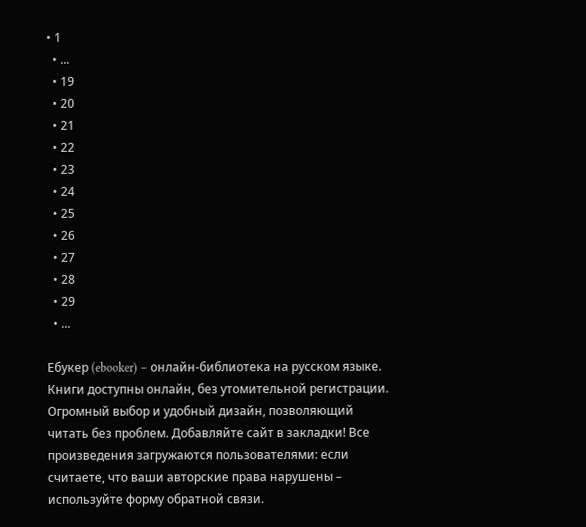• 1
  • ...
  • 19
  • 20
  • 21
  • 22
  • 23
  • 24
  • 25
  • 26
  • 27
  • 28
  • 29
  • ...

Ебукер (ebooker) – онлайн-библиотека на русском языке. Книги доступны онлайн, без утомительной регистрации. Огромный выбор и удобный дизайн, позволяющий читать без проблем. Добавляйте сайт в закладки! Все произведения загружаются пользователями: если считаете, что ваши авторские права нарушены – используйте форму обратной связи.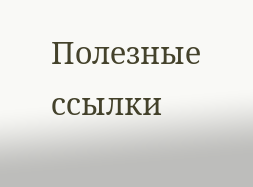Полезные ссылки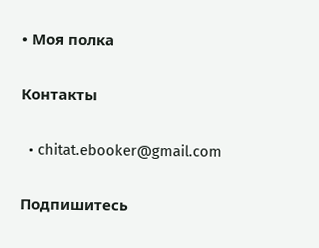• Моя полка

Контакты

  • chitat.ebooker@gmail.com

Подпишитесь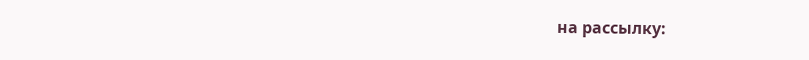на рассылку: